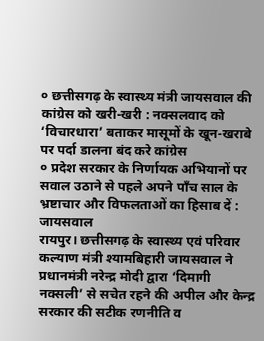० छत्तीसगढ़ के स्वास्थ्य मंत्री जायसवाल की कांग्रेस को खरी-खरी : नक्सलवाद को ‘विचारधारा’ बताकर मासूमों के खून-खराबे पर पर्दा डालना बंद करे कांग्रेस
० प्रदेश सरकार के निर्णायक अभियानों पर सवाल उठाने से पहले अपने पाँच साल के भ्रष्टाचार और विफलताओं का हिसाब दें : जायसवाल
रायपुर। छत्तीसगढ़ के स्वास्थ्य एवं परिवार कल्याण मंत्री श्यामबिहारी जायसवाल ने प्रधानमंत्री नरेन्द्र मोदी द्वारा ‘दिमागी नक्सली’ से सचेत रहने की अपील और केन्द्र सरकार की सटीक रणनीति व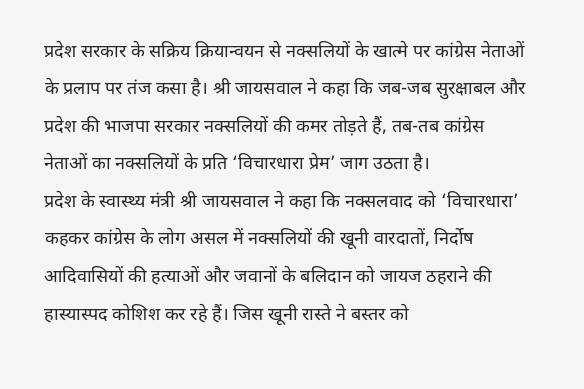प्रदेश सरकार के सक्रिय क्रियान्वयन से नक्सलियों के खात्मे पर कांग्रेस नेताओं के प्रलाप पर तंज कसा है। श्री जायसवाल ने कहा कि जब-जब सुरक्षाबल और प्रदेश की भाजपा सरकार नक्सलियों की कमर तोड़ते हैं, तब-तब कांग्रेस नेताओं का नक्सलियों के प्रति ‘विचारधारा प्रेम’ जाग उठता है।
प्रदेश के स्वास्थ्य मंत्री श्री जायसवाल ने कहा कि नक्सलवाद को ‘विचारधारा’ कहकर कांग्रेस के लोग असल में नक्सलियों की खूनी वारदातों, निर्दोष आदिवासियों की हत्याओं और जवानों के बलिदान को जायज ठहराने की हास्यास्पद कोशिश कर रहे हैं। जिस खूनी रास्ते ने बस्तर को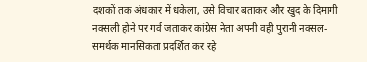दशकों तक अंधकार में धकेला, उसे विचार बताकर और खुद के दिमागी नक्सली होने पर गर्व जताकर कांग्रेस नेता अपनी वही पुरानी नक्सल-समर्थक मानसिकता प्रदर्शित कर रहे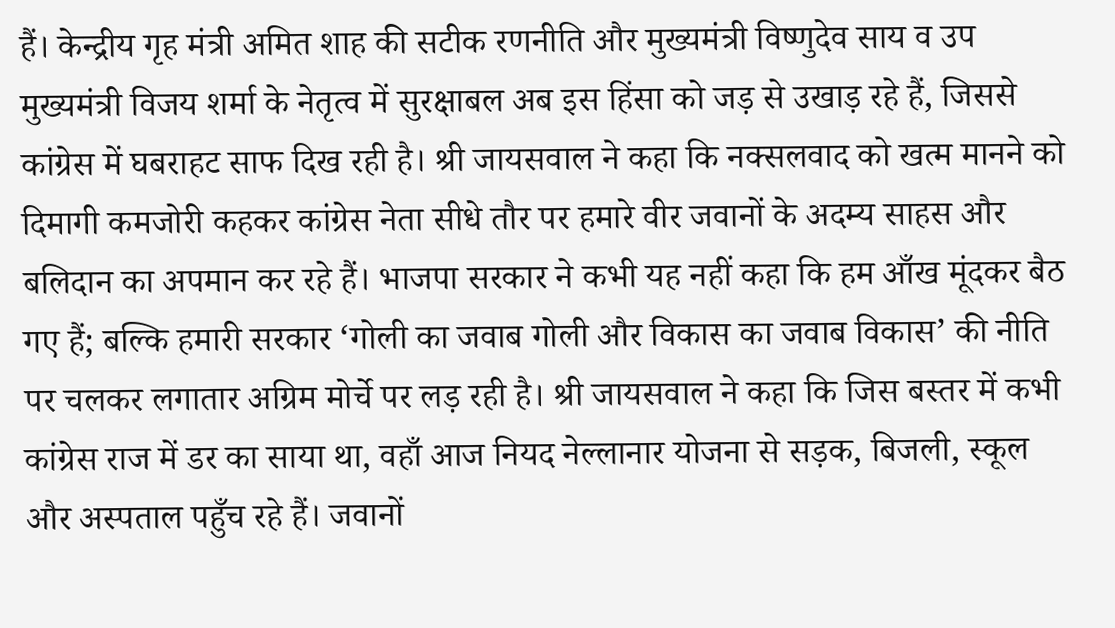हैं। केन्द्रीय गृह मंत्री अमित शाह की सटीक रणनीति और मुख्यमंत्री विष्णुदेव साय व उप मुख्यमंत्री विजय शर्मा के नेतृत्व में सुरक्षाबल अब इस हिंसा को जड़ से उखाड़ रहे हैं, जिससे कांग्रेस में घबराहट साफ दिख रही है। श्री जायसवाल ने कहा कि नक्सलवाद को खत्म मानने को दिमागी कमजोरी कहकर कांग्रेस नेता सीधे तौर पर हमारे वीर जवानों के अदम्य साहस और बलिदान का अपमान कर रहे हैं। भाजपा सरकार ने कभी यह नहीं कहा कि हम आँख मूंदकर बैठ गए हैं; बल्कि हमारी सरकार ‘गोली का जवाब गोली और विकास का जवाब विकास’ की नीति पर चलकर लगातार अग्रिम मोर्चे पर लड़ रही है। श्री जायसवाल ने कहा कि जिस बस्तर में कभी कांग्रेस राज में डर का साया था, वहाँ आज नियद नेल्लानार योजना से सड़क, बिजली, स्कूल और अस्पताल पहुँच रहे हैं। जवानों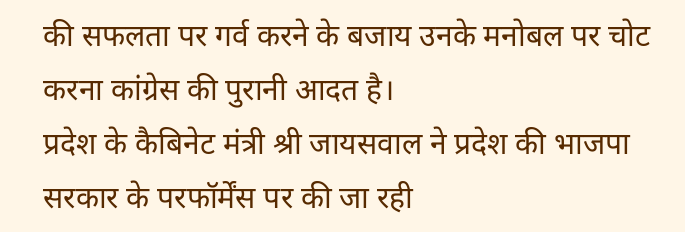की सफलता पर गर्व करने के बजाय उनके मनोबल पर चोट करना कांग्रेस की पुरानी आदत है।
प्रदेश के कैबिनेट मंत्री श्री जायसवाल ने प्रदेश की भाजपा सरकार के परफॉर्मेंस पर की जा रही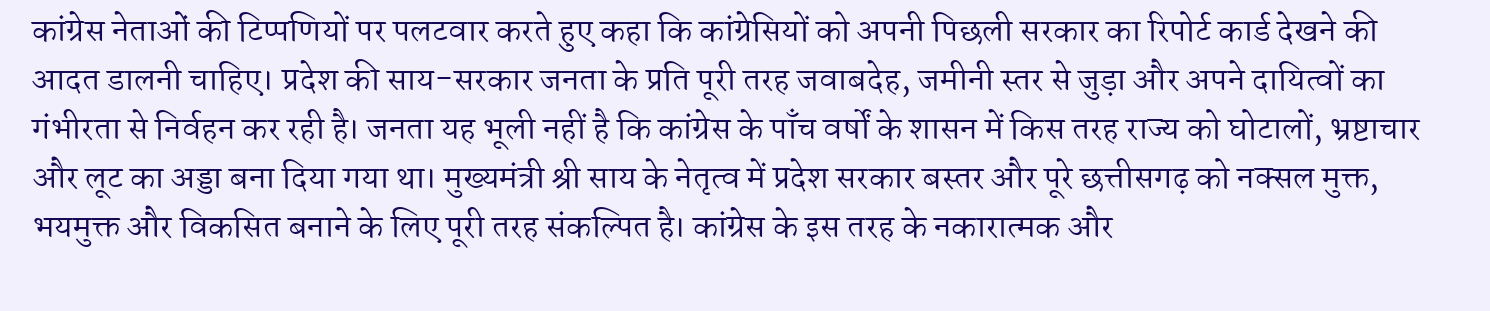कांग्रेस नेताओं की टिप्पणियों पर पलटवार करते हुए कहा कि कांग्रेसियों को अपनी पिछली सरकार का रिपोर्ट कार्ड देखने की आदत डालनी चाहिए। प्रदेश की साय-सरकार जनता के प्रति पूरी तरह जवाबदेह, जमीनी स्तर से जुड़ा और अपने दायित्वों का गंभीरता से निर्वहन कर रही है। जनता यह भूली नहीं है कि कांग्रेस के पाँच वर्षों के शासन में किस तरह राज्य को घोटालों, भ्रष्टाचार और लूट का अड्डा बना दिया गया था। मुख्यमंत्री श्री साय के नेतृत्व में प्रदेश सरकार बस्तर और पूरे छत्तीसगढ़ को नक्सल मुक्त, भयमुक्त और विकसित बनाने के लिए पूरी तरह संकल्पित है। कांग्रेस के इस तरह के नकारात्मक और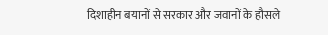दिशाहीन बयानों से सरकार और जवानों के हौसले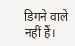डिगने वाले नहीं हैं।